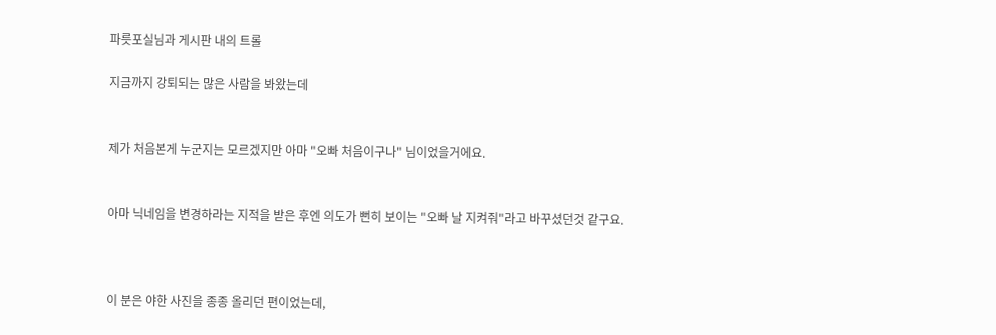파릇포실님과 게시판 내의 트롤

지금까지 강퇴되는 많은 사람을 봐왔는데


제가 처음본게 누군지는 모르겠지만 아마 "오빠 처음이구나" 님이었을거에요.


아마 닉네임을 변경하라는 지적을 받은 후엔 의도가 뻔히 보이는 "오빠 날 지켜줘"라고 바꾸셨던것 같구요.



이 분은 야한 사진을 종종 올리던 편이었는데,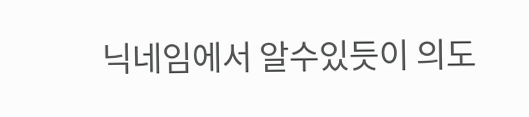닉네임에서 알수있듯이 의도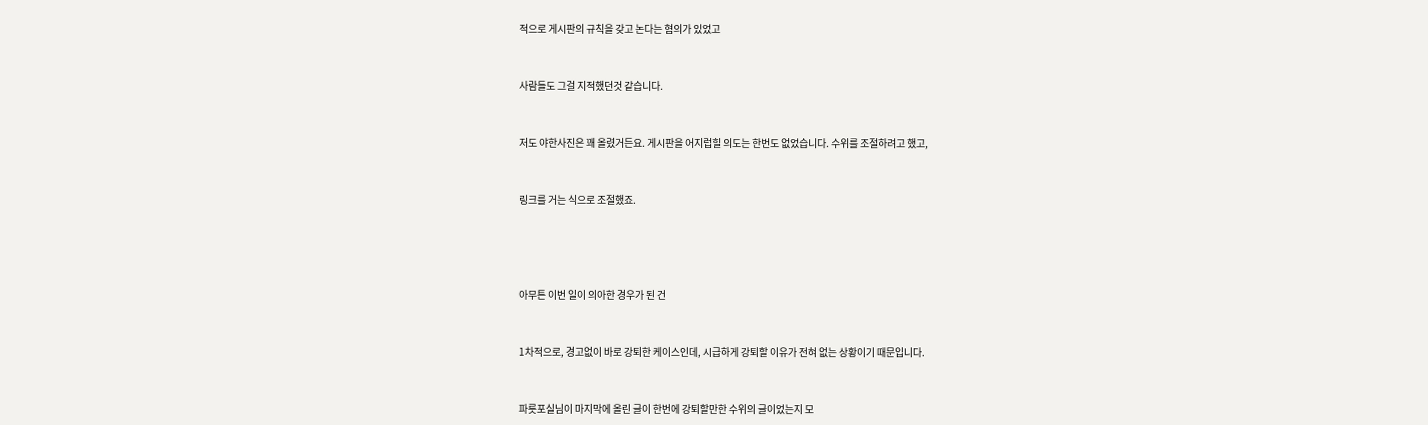적으로 게시판의 규칙을 갖고 논다는 혐의가 있었고


사람들도 그걸 지적했던것 같습니다.


저도 야한사진은 꽤 올렸거든요. 게시판을 어지럽힐 의도는 한번도 없었습니다. 수위를 조절하려고 했고,


링크를 거는 식으로 조절했죠.




아무튼 이번 일이 의아한 경우가 된 건


1차적으로, 경고없이 바로 강퇴한 케이스인데, 시급하게 강퇴할 이유가 전혀 없는 상황이기 때문입니다.


파릇포실님이 마지막에 올린 글이 한번에 강퇴할만한 수위의 글이었는지 모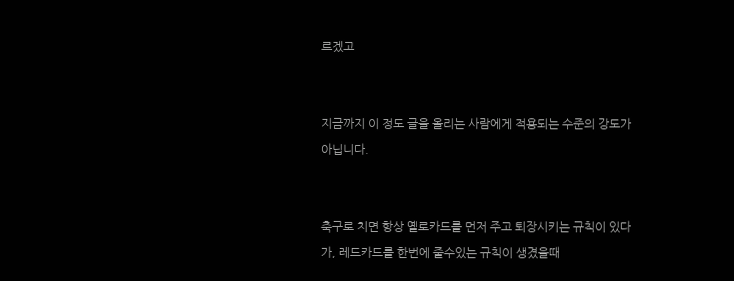르겠고


지금까지 이 정도 글을 올리는 사람에게 적용되는 수준의 강도가 아닙니다.


축구로 치면 항상 옐로카드를 먼저 주고 퇴장시키는 규칙이 있다가, 레드카드를 한번에 줄수있는 규칙이 생겼을때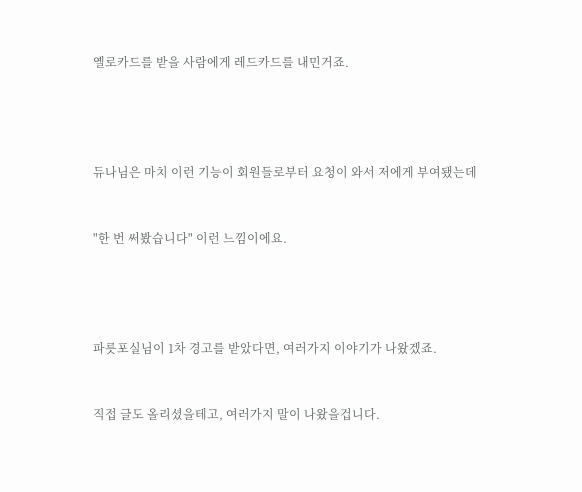옐로카드를 받을 사람에게 레드카드를 내민거죠.




듀나님은 마치 이런 기능이 회원들로부터 요청이 와서 저에게 부여됐는데


"한 번 써봤습니다" 이런 느낌이에요.




파릇포실님이 1차 경고를 받았다면, 여러가지 이야기가 나왔겠죠.


직접 글도 올리셨을테고, 여러가지 말이 나왔을겁니다.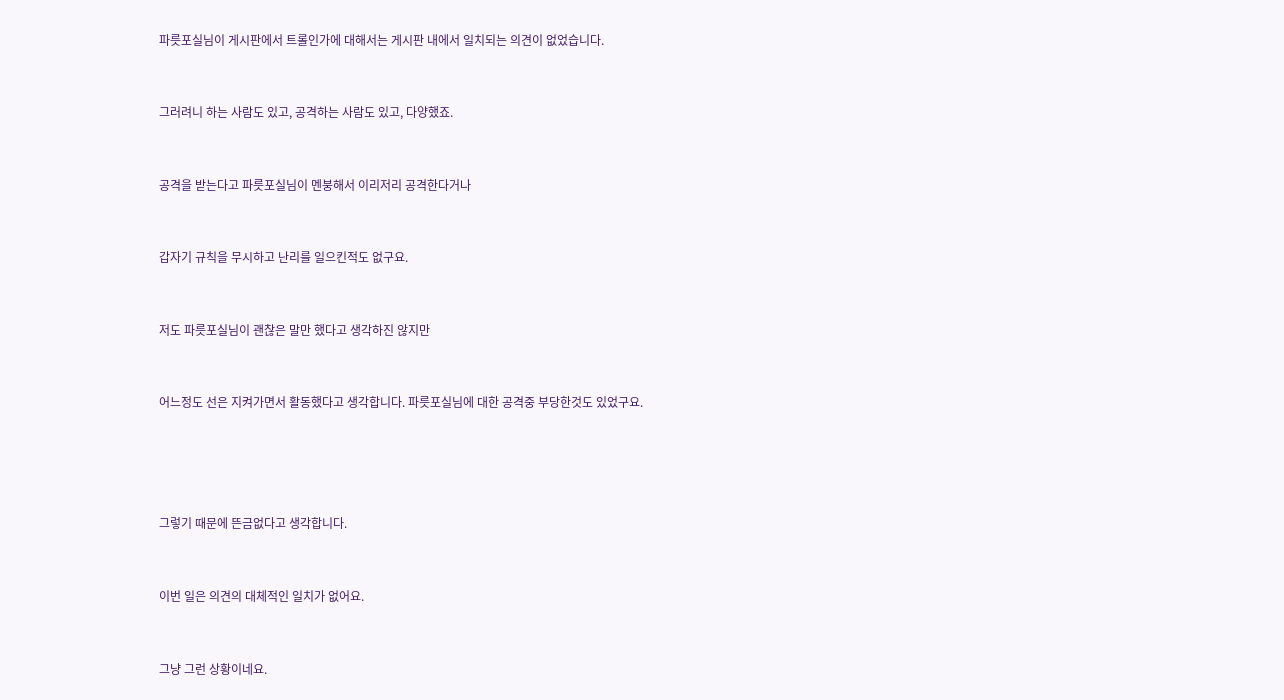파릇포실님이 게시판에서 트롤인가에 대해서는 게시판 내에서 일치되는 의견이 없었습니다.


그러려니 하는 사람도 있고, 공격하는 사람도 있고, 다양했죠.


공격을 받는다고 파릇포실님이 멘붕해서 이리저리 공격한다거나


갑자기 규칙을 무시하고 난리를 일으킨적도 없구요.


저도 파릇포실님이 괜찮은 말만 했다고 생각하진 않지만


어느정도 선은 지켜가면서 활동했다고 생각합니다. 파릇포실님에 대한 공격중 부당한것도 있었구요.




그렇기 때문에 뜬금없다고 생각합니다.


이번 일은 의견의 대체적인 일치가 없어요.


그냥 그런 상황이네요.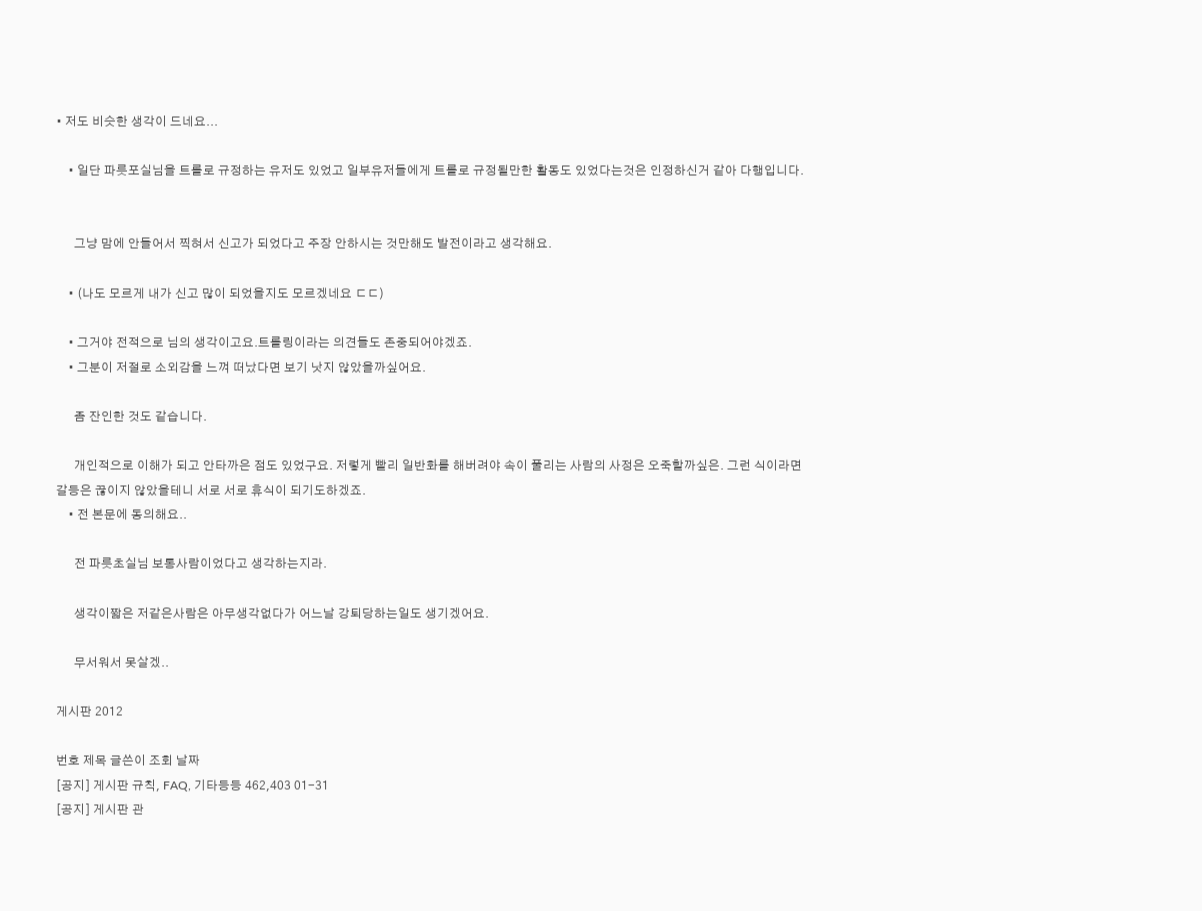• 저도 비슷한 생각이 드네요...

    • 일단 파릇포실님을 트롤로 규정하는 유저도 있었고 일부유저들에게 트롤로 규정될만한 활동도 있었다는것은 인정하신거 같아 다행입니다.


      그냥 맘에 안들어서 찍혀서 신고가 되었다고 주장 안하시는 것만해도 발전이라고 생각해요.

    • (나도 모르게 내가 신고 많이 되었을지도 모르겠네요 ㄷㄷ)

    • 그거야 전적으로 님의 생각이고요.트롤링이라는 의견들도 존중되어야겠죠.
    • 그분이 저절로 소외감을 느껴 떠났다면 보기 낫지 않았을까싶어요.

      좀 잔인한 것도 같습니다.

      개인적으로 이해가 되고 안타까은 점도 있었구요. 저렇게 빨리 일반화를 해버려야 속이 풀리는 사람의 사정은 오죽할까싶은. 그런 식이라면 갈등은 끊이지 않았을테니 서로 서로 휴식이 되기도하겠죠.
    • 전 본문에 동의해요..

      전 파릇초실님 보통사람이었다고 생각하는지라.

      생각이짧은 저같은사람은 아무생각없다가 어느날 강퇴당하는일도 생기겠어요.

      무서워서 못살겠..

게시판 2012

번호 제목 글쓴이 조회 날짜
[공지] 게시판 규칙, FAQ, 기타등등 462,403 01-31
[공지] 게시판 관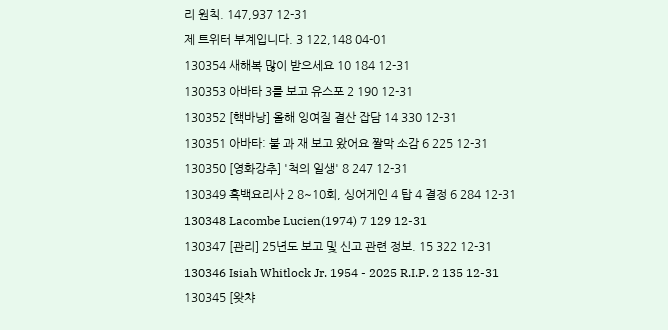리 원칙. 147,937 12-31
제 트위터 부계입니다. 3 122,148 04-01
130354 새해복 많이 받으세요 10 184 12-31
130353 아바타 3를 보고 유스포 2 190 12-31
130352 [핵바낭] 올해 잉여질 결산 잡담 14 330 12-31
130351 아바타: 불 과 재 보고 왔어요 짤막 소감 6 225 12-31
130350 [영화강추] '척의 일생' 8 247 12-31
130349 흑백요리사 2 8~10회, 싱어게인 4 탑 4 결정 6 284 12-31
130348 Lacombe Lucien(1974) 7 129 12-31
130347 [관리] 25년도 보고 및 신고 관련 정보. 15 322 12-31
130346 Isiah Whitlock Jr. 1954 - 2025 R.I.P. 2 135 12-31
130345 [왓챠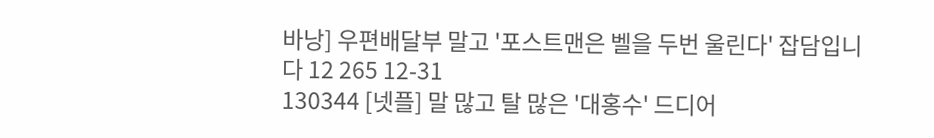바낭] 우편배달부 말고 '포스트맨은 벨을 두번 울린다' 잡담입니다 12 265 12-31
130344 [넷플] 말 많고 탈 많은 '대홍수' 드디어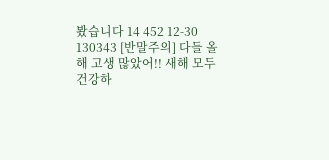봤습니다 14 452 12-30
130343 [반말주의] 다들 올해 고생 많았어!! 새해 모두 건강하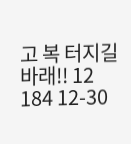고 복 터지길 바래!! 12 184 12-30